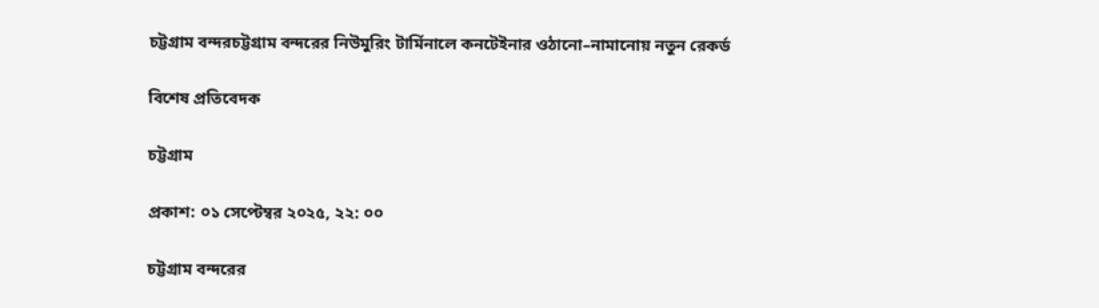চট্টগ্রাম বন্দরচট্টগ্রাম বন্দরের নিউমুরিং টার্মিনালে কনটেইনার ওঠানো–নামানোয় নতুন রেকর্ড

বিশেষ প্রতিবেদক

চট্টগ্রাম

প্রকাশ: ০১ সেপ্টেম্বর ২০২৫, ২২: ০০

চট্টগ্রাম বন্দরের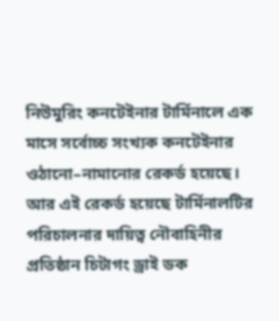নিউমুরিং কনটেইনার টার্মিনালে এক মাসে সর্বোচ্চ সংখ্যক কনটেইনার ওঠানো–নামানোর রেকর্ড হয়েছে। আর এই রেকর্ড হয়েছে টার্মিনালটির পরিচালনার দায়িত্ব নৌবাহিনীর প্রতিষ্ঠান চিটাগং ড্রাই ডক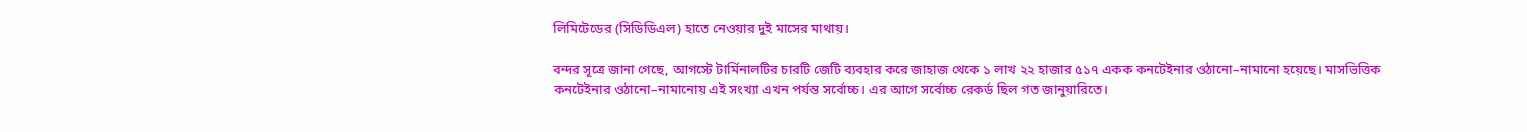লিমিটেডের (সিডিডিএল) হাতে নেওয়ার দুই মাসের মাথায়।

বন্দর সূত্রে জানা গেছে, আগস্টে টার্মিনালটির চারটি জেটি ব্যবহার করে জাহাজ থেকে ১ লাখ ২২ হাজার ৫১৭ একক কনটেইনার ওঠানো–নামানো হয়েছে। মাসভিত্তিক কনটেইনার ওঠানো–নামানোয় এই সংখ্যা এখন পর্যন্ত সর্বোচ্চ। এর আগে সর্বোচ্চ রেকর্ড ছিল গত জানুয়ারিতে।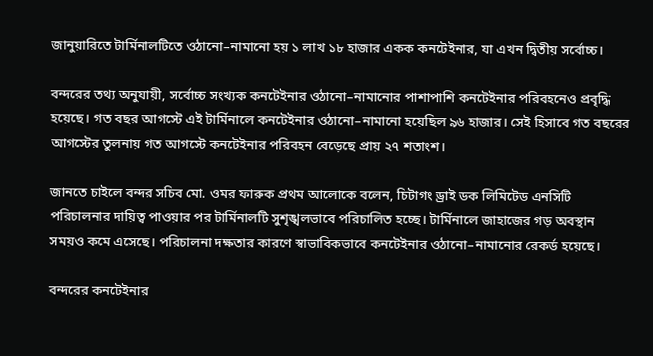জানুয়ারিতে টার্মিনালটিতে ওঠানো–নামানো হয় ১ লাখ ১৮ হাজার একক কনটেইনার, যা এখন দ্বিতীয় সর্বোচ্চ।

বন্দরের তথ্য অনুযায়ী, সর্বোচ্চ সংখ্যক কনটেইনার ওঠানো–নামানোর পাশাপাশি কনটেইনার পরিবহনেও প্রবৃদ্ধি হয়েছে। গত বছর আগস্টে এই টার্মিনালে কনটেইনার ওঠানো–নামানো হয়েছিল ৯৬ হাজার। সেই হিসাবে গত বছরের আগস্টের তুলনায় গত আগস্টে কনটেইনার পরিবহন বেড়েছে প্রায় ২৭ শতাংশ।

জানতে চাইলে বন্দর সচিব মো. ওমর ফারুক প্রথম আলোকে বলেন, চিটাগং ড্রাই ডক লিমিটেড এনসিটি পরিচালনার দায়িত্ব পাওয়ার পর টার্মিনালটি সুশৃঙ্খলভাবে পরিচালিত হচ্ছে। টার্মিনালে জাহাজের গড় অবস্থান সময়ও কমে এসেছে। পরিচালনা দক্ষতার কারণে স্বাভাবিকভাবে কনটেইনার ওঠানো–নামানোর রেকর্ড হয়েছে।

বন্দরের কনটেইনার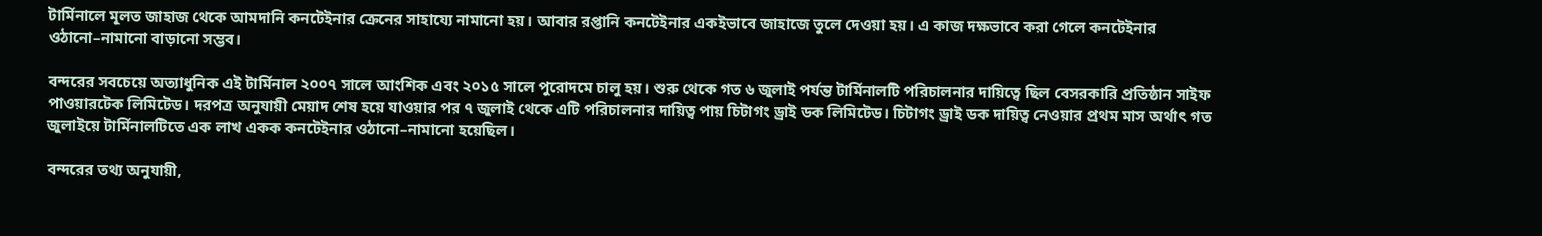টার্মিনালে মূলত জাহাজ থেকে আমদানি কনটেইনার ক্রেনের সাহায্যে নামানো হয়। আবার রপ্তানি কনটেইনার একইভাবে জাহাজে তুলে দেওয়া হয়। এ কাজ দক্ষভাবে করা গেলে কনটেইনার ওঠানো–নামানো বাড়ানো সম্ভব।

বন্দরের সবচেয়ে অত্যাধুনিক এই টার্মিনাল ২০০৭ সালে আংশিক এবং ২০১৫ সালে পুরোদমে চালু হয়। শুরু থেকে গত ৬ জুলাই পর্যন্ত টার্মিনালটি পরিচালনার দায়িত্বে ছিল বেসরকারি প্রতিষ্ঠান সাইফ পাওয়ারটেক লিমিটেড। দরপত্র অনুযায়ী মেয়াদ শেষ হয়ে যাওয়ার পর ৭ জুলাই থেকে এটি পরিচালনার দায়িত্ব পায় চিটাগং ড্রাই ডক লিমিটেড। চিটাগং ড্রাই ডক দায়িত্ব নেওয়ার প্রথম মাস অর্থাৎ গত জুলাইয়ে টার্মিনালটিতে এক লাখ একক কনটেইনার ওঠানো–নামানো হয়েছিল।

বন্দরের তথ্য অনুযায়ী,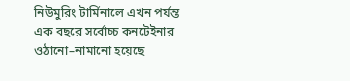নিউমুরিং টার্মিনালে এখন পর্যন্ত এক বছরে সর্বোচ্চ কনটেইনার ওঠানো–নামানো হয়েছে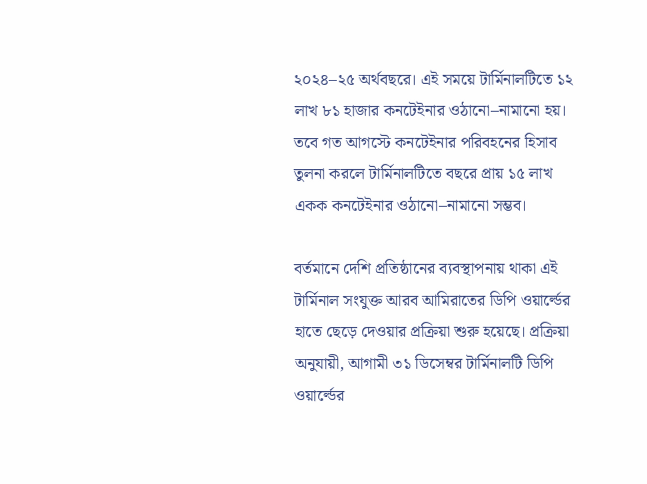২০২৪–২৫ অর্থবছরে। এই সময়ে টার্মিনালটিতে ১২ লাখ ৮১ হাজার কনটেইনার ওঠানো–নামানো হয়। তবে গত আগস্টে কনটেইনার পরিবহনের হিসাব তুলনা করলে টার্মিনালটিতে বছরে প্রায় ১৫ লাখ একক কনটেইনার ওঠানো–নামানো সম্ভব।

বর্তমানে দেশি প্রতিষ্ঠানের ব্যবস্থাপনায় থাকা এই টার্মিনাল সংযুক্ত আরব আমিরাতের ডিপি ওয়ার্ল্ডের হাতে ছেড়ে দেওয়ার প্রক্রিয়া শুরু হয়েছে। প্রক্রিয়া অনুযায়ী, আগামী ৩১ ডিসেম্বর টার্মিনালটি ডিপি ওয়ার্ল্ডের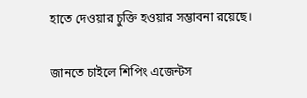হাতে দেওয়ার চুক্তি হওয়ার সম্ভাবনা রয়েছে।

জানতে চাইলে শিপিং এজেন্টস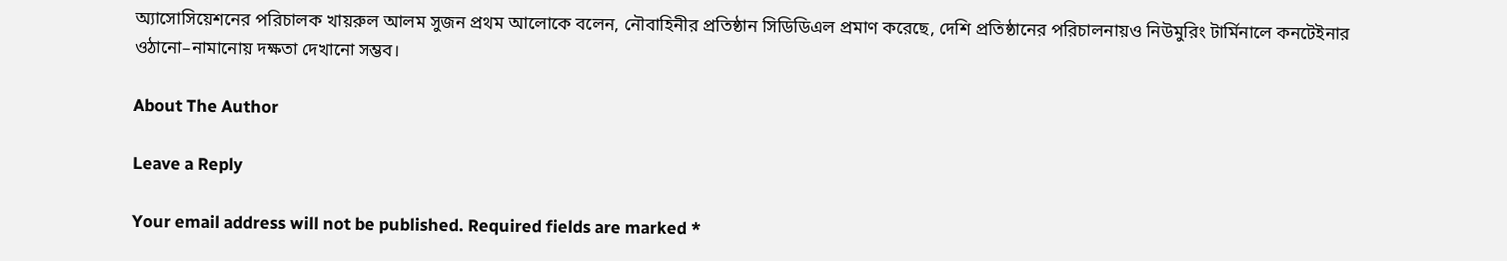অ্যাসোসিয়েশনের পরিচালক খায়রুল আলম সুজন প্রথম আলোকে বলেন, নৌবাহিনীর প্রতিষ্ঠান সিডিডিএল প্রমাণ করেছে, দেশি প্রতিষ্ঠানের পরিচালনায়ও নিউমুরিং টার্মিনালে কনটেইনার ওঠানো–নামানোয় দক্ষতা দেখানো সম্ভব।

About The Author

Leave a Reply

Your email address will not be published. Required fields are marked *